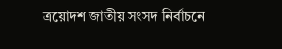ত্রয়োদশ জাতীয় সংসদ নির্বাচনে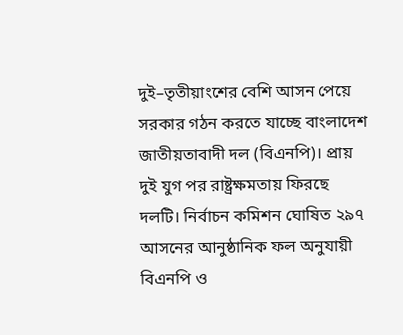দুই–তৃতীয়াংশের বেশি আসন পেয়ে সরকার গঠন করতে যাচ্ছে বাংলাদেশ জাতীয়তাবাদী দল (বিএনপি)। প্রায় দুই যুগ পর রাষ্ট্রক্ষমতায় ফিরছে দলটি। নির্বাচন কমিশন ঘোষিত ২৯৭ আসনের আনুষ্ঠানিক ফল অনুযায়ী বিএনপি ও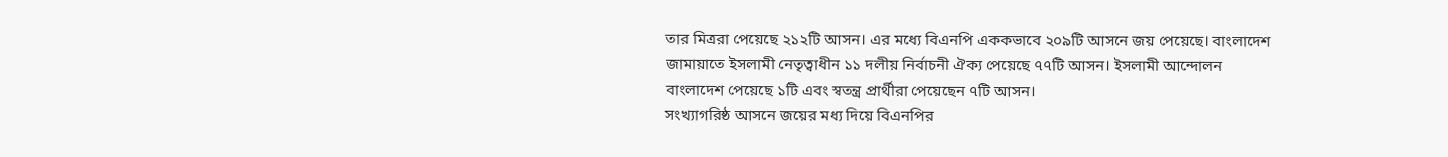তার মিত্ররা পেয়েছে ২১২টি আসন। এর মধ্যে বিএনপি এককভাবে ২০৯টি আসনে জয় পেয়েছে। বাংলাদেশ জামায়াতে ইসলামী নেতৃত্বাধীন ১১ দলীয় নির্বাচনী ঐক্য পেয়েছে ৭৭টি আসন। ইসলামী আন্দোলন বাংলাদেশ পেয়েছে ১টি এবং স্বতন্ত্র প্রার্থীরা পেয়েছেন ৭টি আসন।
সংখ্যাগরিষ্ঠ আসনে জয়ের মধ্য দিয়ে বিএনপির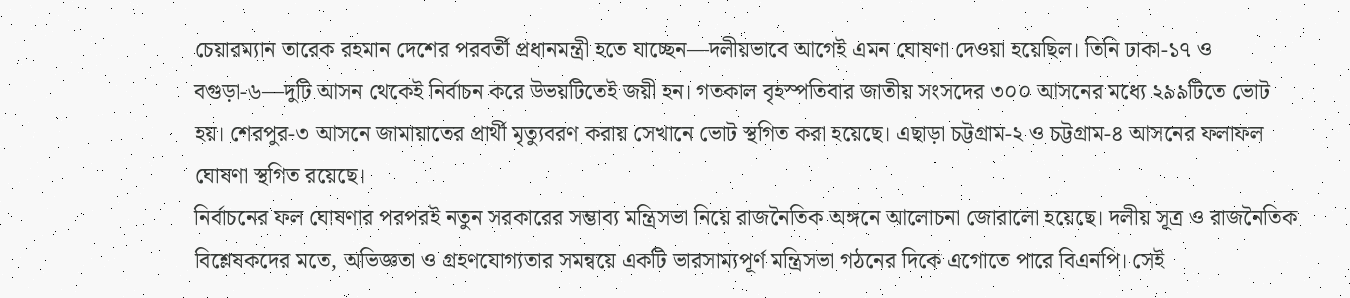চেয়ারম্যান তারেক রহমান দেশের পরবর্তী প্রধানমন্ত্রী হতে যাচ্ছেন—দলীয়ভাবে আগেই এমন ঘোষণা দেওয়া হয়েছিল। তিনি ঢাকা-১৭ ও বগুড়া-৬—দুটি আসন থেকেই নির্বাচন করে উভয়টিতেই জয়ী হন। গতকাল বৃহস্পতিবার জাতীয় সংসদের ৩০০ আসনের মধ্যে ২৯৯টিতে ভোট হয়। শেরপুর-৩ আসনে জামায়াতের প্রার্থী মৃত্যুবরণ করায় সেখানে ভোট স্থগিত করা হয়েছে। এছাড়া চট্টগ্রাম-২ ও চট্টগ্রাম-৪ আসনের ফলাফল ঘোষণা স্থগিত রয়েছে।
নির্বাচনের ফল ঘোষণার পরপরই নতুন সরকারের সম্ভাব্য মন্ত্রিসভা নিয়ে রাজনৈতিক অঙ্গনে আলোচনা জোরালো হয়েছে। দলীয় সূত্র ও রাজনৈতিক বিশ্লেষকদের মতে, অভিজ্ঞতা ও গ্রহণযোগ্যতার সমন্বয়ে একটি ভারসাম্যপূর্ণ মন্ত্রিসভা গঠনের দিকে এগোতে পারে বিএনপি। সেই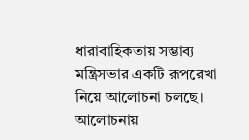ধারাবাহিকতায় সম্ভাব্য মন্ত্রিসভার একটি রূপরেখা নিয়ে আলোচনা চলছে।
আলোচনায়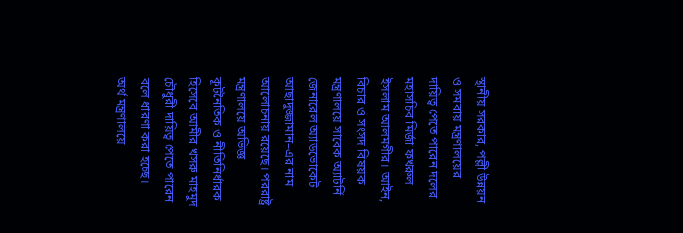স্থানীয় সরকার, পল্লী উন্নয়ন ও সমবায় মন্ত্রণালয়ের দায়িত্ব পেতে পারেন দলের মহাসচিব মির্জা ফখরুল ইসলাম আলমগীর। আইন, বিচার ও সংসদ বিষয়ক মন্ত্রণালয়ে সাবেক অ্যাটর্নি জেনারেল অ্যাডভোকেট আছাদুজ্জামান–এর নাম আলোচনায় রয়েছে। পররাষ্ট্র মন্ত্রণালয়ে অভিজ্ঞ কূটনৈতিক ও নীতিনির্ধারক হিসেবে আমীর খসরু মাহমুদ চৌধুরী দায়িত্ব পেতে পারেন বলে ধারণা করা হচ্ছে।
অর্থ মন্ত্রণালয়ে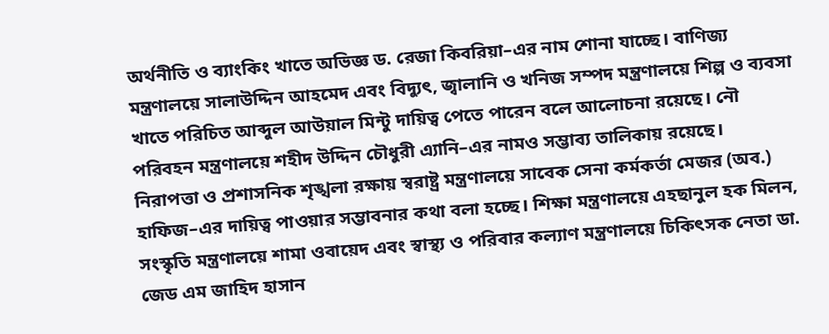অর্থনীতি ও ব্যাংকিং খাতে অভিজ্ঞ ড. রেজা কিবরিয়া–এর নাম শোনা যাচ্ছে। বাণিজ্য মন্ত্রণালয়ে সালাউদ্দিন আহমেদ এবং বিদ্যুৎ, জ্বালানি ও খনিজ সম্পদ মন্ত্রণালয়ে শিল্প ও ব্যবসা খাতে পরিচিত আব্দুল আউয়াল মিন্টু দায়িত্ব পেতে পারেন বলে আলোচনা রয়েছে। নৌ পরিবহন মন্ত্রণালয়ে শহীদ উদ্দিন চৌধুরী এ্যানি–এর নামও সম্ভাব্য তালিকায় রয়েছে।
নিরাপত্তা ও প্রশাসনিক শৃঙ্খলা রক্ষায় স্বরাষ্ট্র মন্ত্রণালয়ে সাবেক সেনা কর্মকর্তা মেজর (অব.) হাফিজ–এর দায়িত্ব পাওয়ার সম্ভাবনার কথা বলা হচ্ছে। শিক্ষা মন্ত্রণালয়ে এহছানুল হক মিলন, সংস্কৃতি মন্ত্রণালয়ে শামা ওবায়েদ এবং স্বাস্থ্য ও পরিবার কল্যাণ মন্ত্রণালয়ে চিকিৎসক নেতা ডা. জেড এম জাহিদ হাসান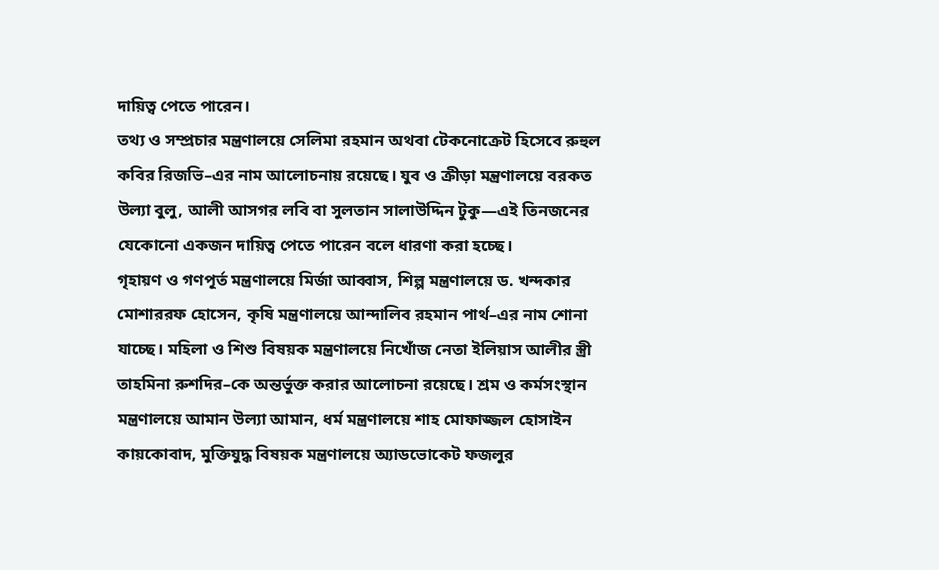দায়িত্ব পেতে পারেন।
তথ্য ও সম্প্রচার মন্ত্রণালয়ে সেলিমা রহমান অথবা টেকনোক্রেট হিসেবে রুহুল কবির রিজভি–এর নাম আলোচনায় রয়েছে। যুব ও ক্রীড়া মন্ত্রণালয়ে বরকত উল্যা বুলু, আলী আসগর লবি বা সুলতান সালাউদ্দিন টুকু—এই তিনজনের যেকোনো একজন দায়িত্ব পেতে পারেন বলে ধারণা করা হচ্ছে।
গৃহায়ণ ও গণপূর্ত মন্ত্রণালয়ে মির্জা আব্বাস, শিল্প মন্ত্রণালয়ে ড. খন্দকার মোশাররফ হোসেন, কৃষি মন্ত্রণালয়ে আন্দালিব রহমান পার্থ–এর নাম শোনা যাচ্ছে। মহিলা ও শিশু বিষয়ক মন্ত্রণালয়ে নিখোঁজ নেতা ইলিয়াস আলীর স্ত্রী তাহমিনা রুশদির–কে অন্তর্ভুক্ত করার আলোচনা রয়েছে। শ্রম ও কর্মসংস্থান মন্ত্রণালয়ে আমান উল্যা আমান, ধর্ম মন্ত্রণালয়ে শাহ মোফাজ্জল হোসাইন কায়কোবাদ, মুক্তিযুদ্ধ বিষয়ক মন্ত্রণালয়ে অ্যাডভোকেট ফজলুর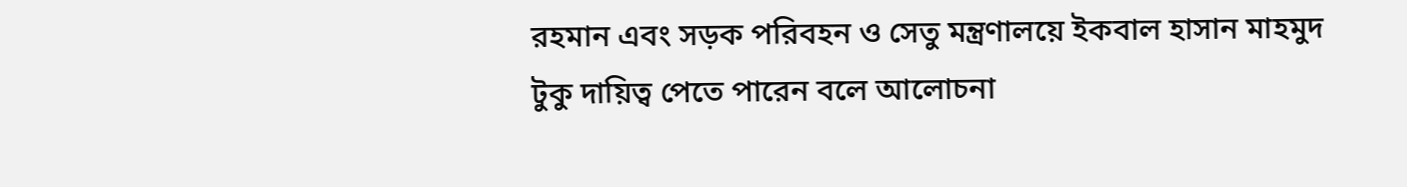রহমান এবং সড়ক পরিবহন ও সেতু মন্ত্রণালয়ে ইকবাল হাসান মাহমুদ টুকু দায়িত্ব পেতে পারেন বলে আলোচনা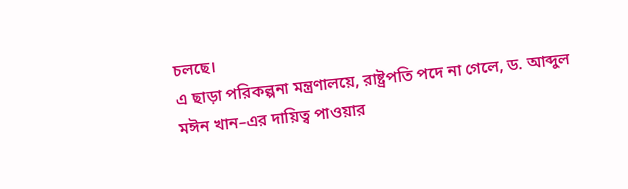চলছে।
এ ছাড়া পরিকল্পনা মন্ত্রণালয়ে, রাষ্ট্রপতি পদে না গেলে, ড. আব্দুল মঈন খান–এর দায়িত্ব পাওয়ার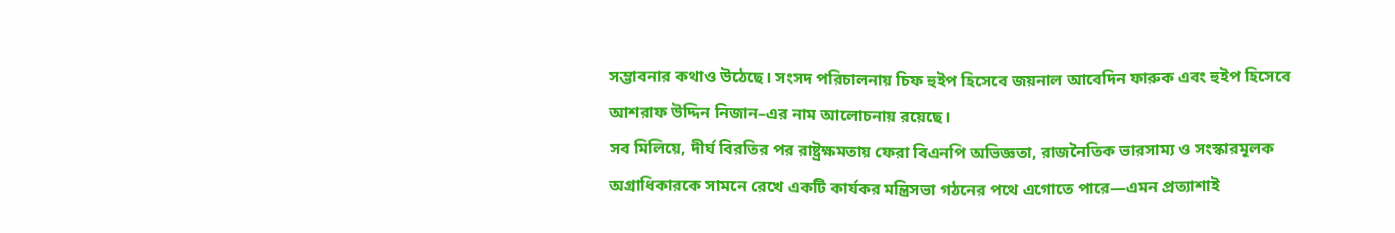সম্ভাবনার কথাও উঠেছে। সংসদ পরিচালনায় চিফ হুইপ হিসেবে জয়নাল আবেদিন ফারুক এবং হুইপ হিসেবে আশরাফ উদ্দিন নিজান–এর নাম আলোচনায় রয়েছে।
সব মিলিয়ে, দীর্ঘ বিরতির পর রাষ্ট্রক্ষমতায় ফেরা বিএনপি অভিজ্ঞতা, রাজনৈতিক ভারসাম্য ও সংস্কারমূলক অগ্রাধিকারকে সামনে রেখে একটি কার্যকর মন্ত্রিসভা গঠনের পথে এগোতে পারে—এমন প্রত্যাশাই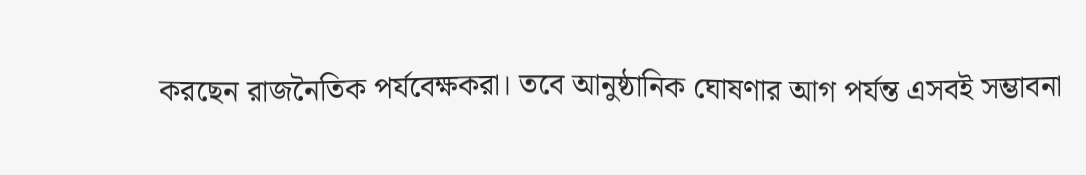করছেন রাজনৈতিক পর্যবেক্ষকরা। তবে আনুষ্ঠানিক ঘোষণার আগ পর্যন্ত এসবই সম্ভাবনা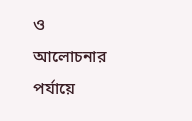ও আলোচনার পর্যায়ে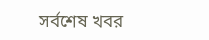সর্বশেষ খবর